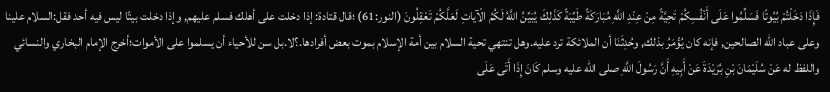فَإِذَا دَخَلْتُمْ بُيُوتًا فَسَلِّمُوا عَلَى أَنْفُسِكُمْ تَحِيَّةً مِنْ عِنْدِ اللَّهِ مُبَارَكَةً طَيِّبَةً كَذَلِكَ يُبَيِّنُ اللَّهُ لَكُمُ الْآياتِ لَعَلَّكُمْ تَعْقِلُونَ (النور:61) ؛قال قتادة: إذا دخلت على أهلك فسلم عليهم, وإذا دخلت بيتًا ليس فيه أحد فقل:السلام علينا وعلى عباد الله الصالحين, فإنه كان يُؤْمَرُ بذلك, وحُدِثَنَا أن الملائكة ترد عليه.وهل تنتهي تحية السلام بين أمة الإسلام بموت بعض أفرادها.؟لا.بل سن للأحياء أن يسلموا على الأموات؛أخرج الإمام البخاري والنسائي واللفظ له عَنْ سُلَيْمَانَ بْنِ بُرَيْدَةَ عَنْ أَبِيهِ أَنَّ رَسُولَ اللَّهِ صلى الله عليه وسلم كَانَ إِذَا أَتَى عَلَى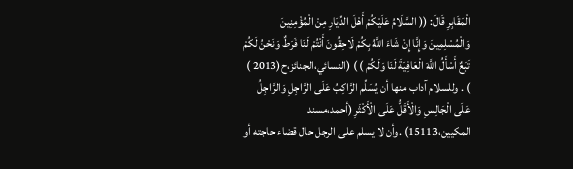الْمَقَابِرِ قَالَ: (( السَّلَامُ عَلَيْكُمْ أَهْلَ الدِّيَارِ مِنْ الْمُؤْمِنِينَ وَالْمُسْلِمِينَ وَإِنَّا إِنْ شَاءَ اللَّهُ بِكُمْ لَاحِقُونَ أَنْتُمْ لَنَا فَرَطٌ وَنَحْنُ لَكُمْ تَبَعٌ أَسْأَلُ اللَّهَ الْعَافِيَةَ لَنَا وَلَكُمْ ) ) (النسائي،الجنائز،ح(2013 ) ) . وللسلام آداب منها أن يُسَلِّم الرَّاكِبُ عَلَى الرَّاجِلِ وَالرَّاجِلُ عَلَى الْجَالِسِ وَالْأَقَلُّ عَلَى الْأَكْثَرِ (أحمد،مسند المكيين،15113) .وأن لا يسلم على الرجل حال قضاء حاجته أو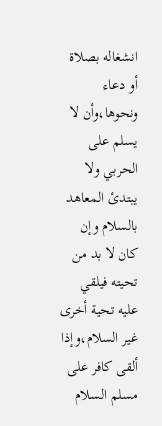انشغاله بصلاة أو دعاء ونحوها،وأن لا يسلم على الحربي ولا يبتدئ المعاهد بالسلام وإن كان لا بد من تحيته فيلقي عليه تحية أخرى غير السلام،وإذا ألقى كافر على مسلم السلام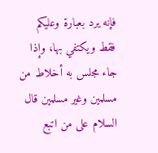فإنه يرد بعبارة وعليكم فقط ويكتفي بها، وإذا جاء مجلس به أخلاط من مسلمين وغير مسلمين قال السلام على من اتبع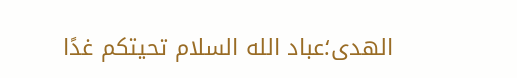الهدى؛عباد الله السلام تحيتكم غدًا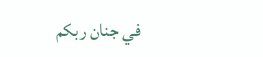في جنان ربكم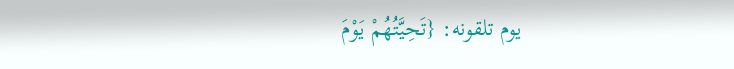يوم تلقونه: {تَحِيَّتُهُمْ يَوْمَ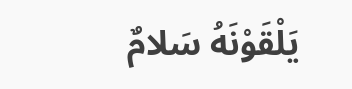يَلْقَوْنَهُ سَلامٌ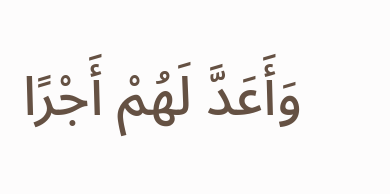وَأَعَدَّ لَهُمْ أَجْرًا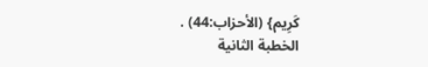كَرِيم} (الأحزاب:44) .
الخطبة الثانية